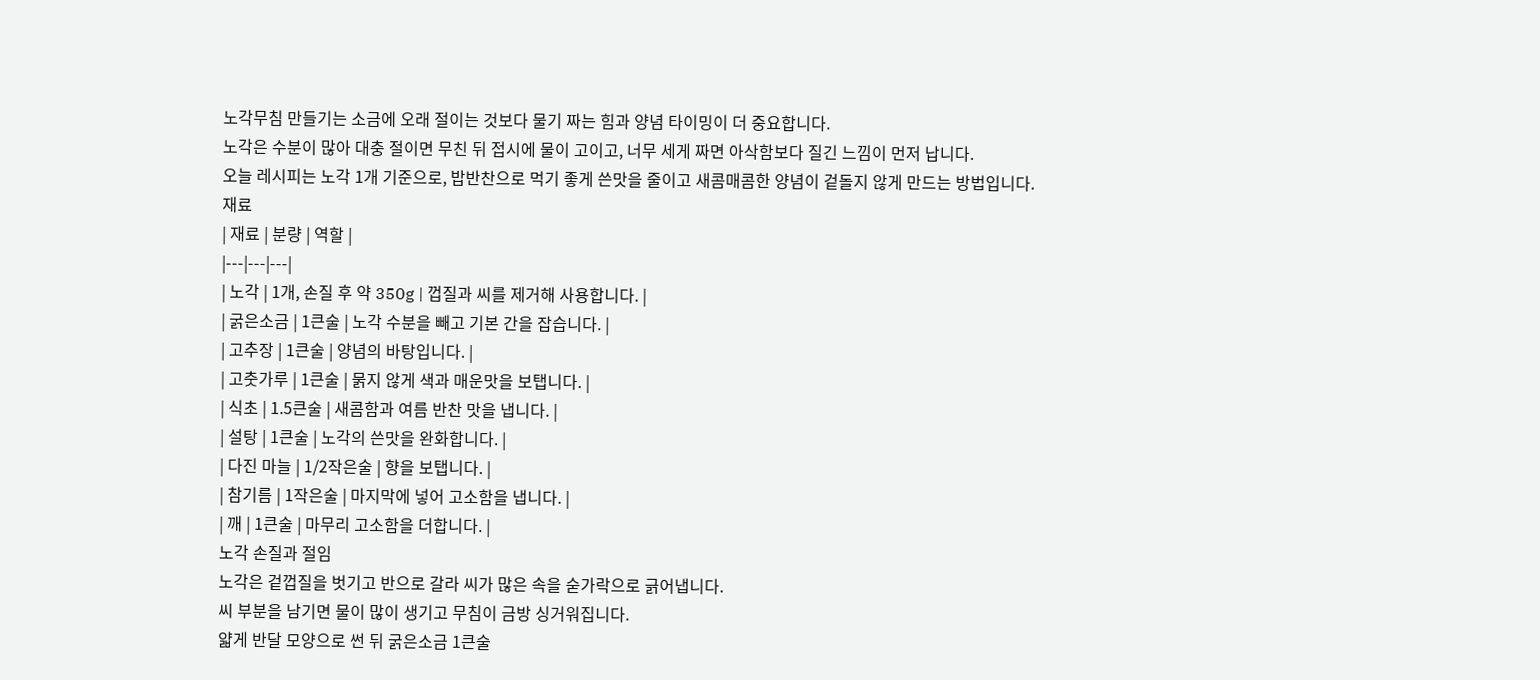노각무침 만들기는 소금에 오래 절이는 것보다 물기 짜는 힘과 양념 타이밍이 더 중요합니다.
노각은 수분이 많아 대충 절이면 무친 뒤 접시에 물이 고이고, 너무 세게 짜면 아삭함보다 질긴 느낌이 먼저 납니다.
오늘 레시피는 노각 1개 기준으로, 밥반찬으로 먹기 좋게 쓴맛을 줄이고 새콤매콤한 양념이 겉돌지 않게 만드는 방법입니다.
재료
| 재료 | 분량 | 역할 |
|---|---|---|
| 노각 | 1개, 손질 후 약 350g | 껍질과 씨를 제거해 사용합니다. |
| 굵은소금 | 1큰술 | 노각 수분을 빼고 기본 간을 잡습니다. |
| 고추장 | 1큰술 | 양념의 바탕입니다. |
| 고춧가루 | 1큰술 | 묽지 않게 색과 매운맛을 보탭니다. |
| 식초 | 1.5큰술 | 새콤함과 여름 반찬 맛을 냅니다. |
| 설탕 | 1큰술 | 노각의 쓴맛을 완화합니다. |
| 다진 마늘 | 1/2작은술 | 향을 보탭니다. |
| 참기름 | 1작은술 | 마지막에 넣어 고소함을 냅니다. |
| 깨 | 1큰술 | 마무리 고소함을 더합니다. |
노각 손질과 절임
노각은 겉껍질을 벗기고 반으로 갈라 씨가 많은 속을 숟가락으로 긁어냅니다.
씨 부분을 남기면 물이 많이 생기고 무침이 금방 싱거워집니다.
얇게 반달 모양으로 썬 뒤 굵은소금 1큰술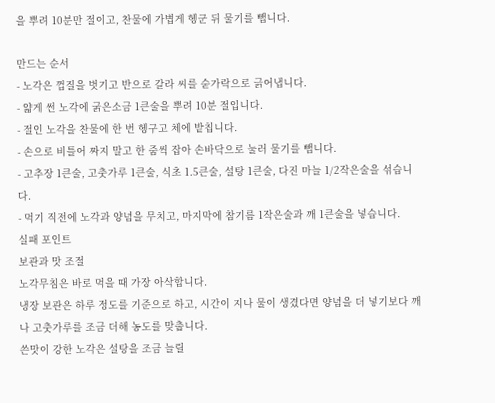을 뿌려 10분만 절이고, 찬물에 가볍게 헹군 뒤 물기를 뺍니다.

만드는 순서
- 노각은 껍질을 벗기고 반으로 갈라 씨를 숟가락으로 긁어냅니다.
- 얇게 썬 노각에 굵은소금 1큰술을 뿌려 10분 절입니다.
- 절인 노각을 찬물에 한 번 헹구고 체에 밭칩니다.
- 손으로 비틀어 짜지 말고 한 줌씩 잡아 손바닥으로 눌러 물기를 뺍니다.
- 고추장 1큰술, 고춧가루 1큰술, 식초 1.5큰술, 설탕 1큰술, 다진 마늘 1/2작은술을 섞습니다.
- 먹기 직전에 노각과 양념을 무치고, 마지막에 참기름 1작은술과 깨 1큰술을 넣습니다.
실패 포인트
보관과 맛 조절
노각무침은 바로 먹을 때 가장 아삭합니다.
냉장 보관은 하루 정도를 기준으로 하고, 시간이 지나 물이 생겼다면 양념을 더 넣기보다 깨나 고춧가루를 조금 더해 농도를 맞춥니다.
쓴맛이 강한 노각은 설탕을 조금 늘릴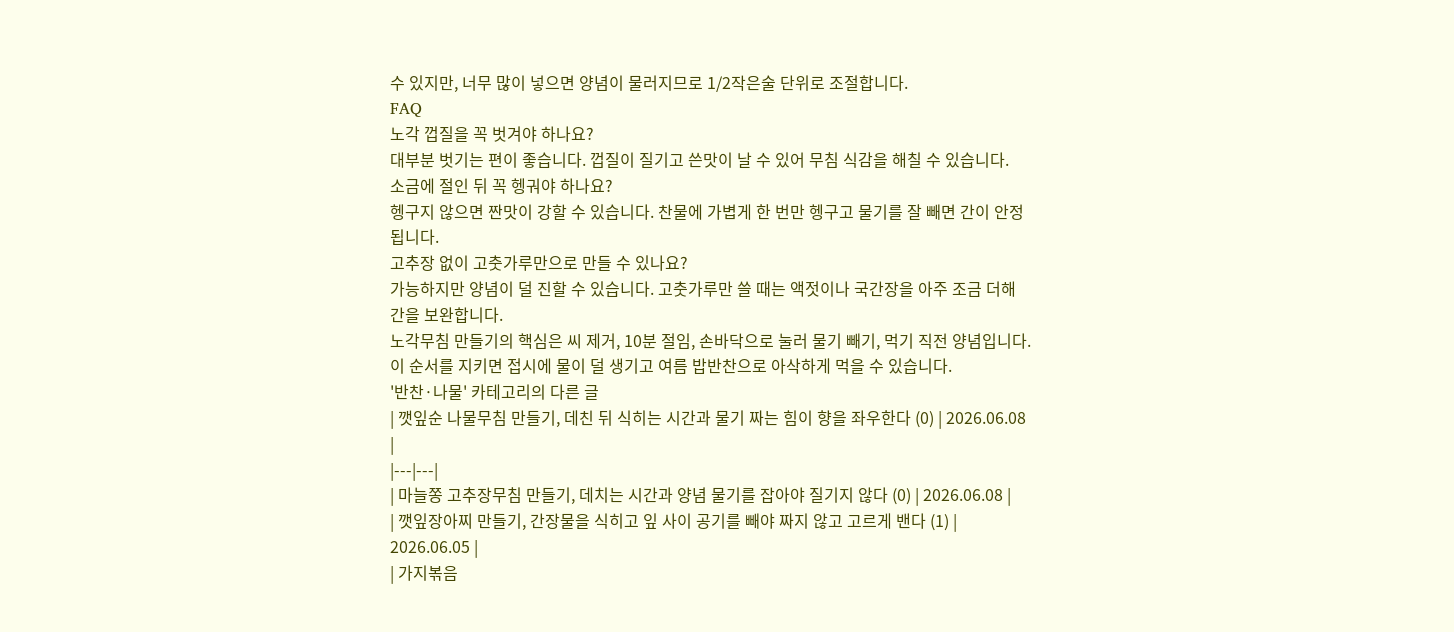수 있지만, 너무 많이 넣으면 양념이 물러지므로 1/2작은술 단위로 조절합니다.
FAQ
노각 껍질을 꼭 벗겨야 하나요?
대부분 벗기는 편이 좋습니다. 껍질이 질기고 쓴맛이 날 수 있어 무침 식감을 해칠 수 있습니다.
소금에 절인 뒤 꼭 헹궈야 하나요?
헹구지 않으면 짠맛이 강할 수 있습니다. 찬물에 가볍게 한 번만 헹구고 물기를 잘 빼면 간이 안정됩니다.
고추장 없이 고춧가루만으로 만들 수 있나요?
가능하지만 양념이 덜 진할 수 있습니다. 고춧가루만 쓸 때는 액젓이나 국간장을 아주 조금 더해 간을 보완합니다.
노각무침 만들기의 핵심은 씨 제거, 10분 절임, 손바닥으로 눌러 물기 빼기, 먹기 직전 양념입니다.
이 순서를 지키면 접시에 물이 덜 생기고 여름 밥반찬으로 아삭하게 먹을 수 있습니다.
'반찬·나물' 카테고리의 다른 글
| 깻잎순 나물무침 만들기, 데친 뒤 식히는 시간과 물기 짜는 힘이 향을 좌우한다 (0) | 2026.06.08 |
|---|---|
| 마늘쫑 고추장무침 만들기, 데치는 시간과 양념 물기를 잡아야 질기지 않다 (0) | 2026.06.08 |
| 깻잎장아찌 만들기, 간장물을 식히고 잎 사이 공기를 빼야 짜지 않고 고르게 밴다 (1) | 2026.06.05 |
| 가지볶음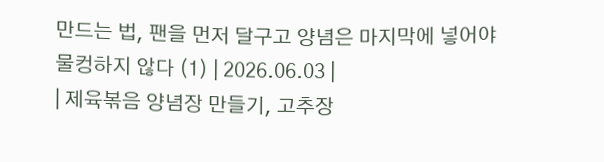만드는 법, 팬을 먼저 달구고 양념은 마지막에 넣어야 물컹하지 않다 (1) | 2026.06.03 |
| 제육볶음 양념장 만들기, 고추장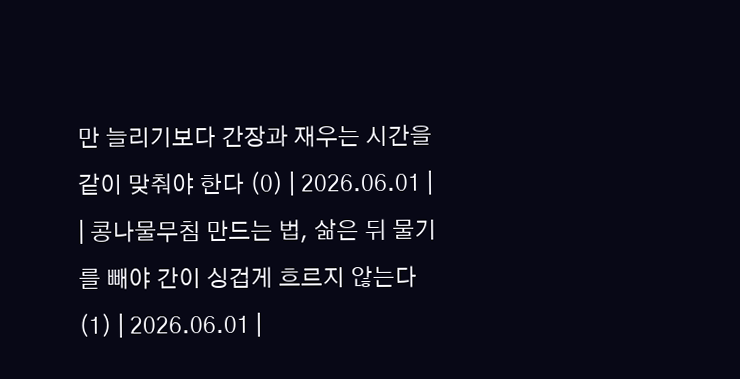만 늘리기보다 간장과 재우는 시간을 같이 맞춰야 한다 (0) | 2026.06.01 |
| 콩나물무침 만드는 법, 삶은 뒤 물기를 빼야 간이 싱겁게 흐르지 않는다 (1) | 2026.06.01 |